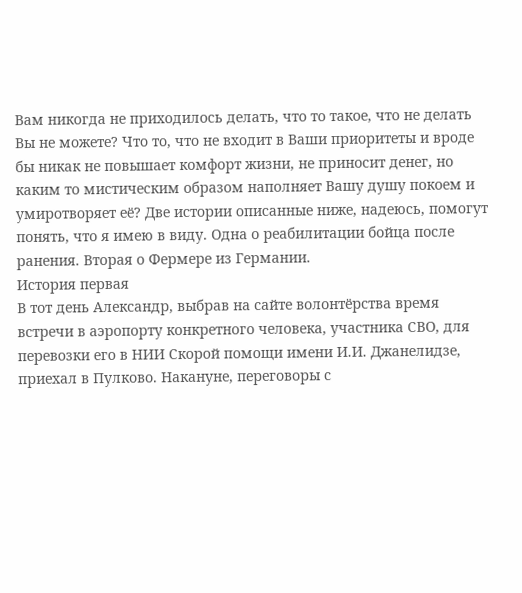Вам никогда не приходилось делать, что то такое, что не делать Вы не можете? Что то, что не входит в Ваши приоритеты и вроде бы никак не повышает комфорт жизни, не приносит денег, но каким то мистическим образом наполняет Вашу душу покоем и умиротворяет её? Две истории описанные ниже, надеюсь, помогут понять, что я имею в виду. Одна о реабилитации бойца после ранения. Вторая о Фермере из Германии.
История первая
В тот день Александр, выбрав на сайте волонтёрства время встречи в аэропорту конкретного человека, участника СВО, для перевозки его в НИИ Скорой помощи имени И.И. Джанелидзе, приехал в Пулково. Накануне, переговоры с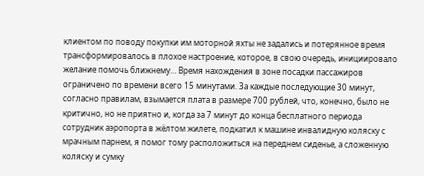клиентом по поводу покупки им моторной яхты не задались и потерянное время трансформировалось в плохое настроение, которое, в свою очередь, инициировало желание помочь ближнему… Время нахождения в зоне посадки пассажиров ограничено по времени всего 15 минутами. За каждые последующие 30 минут, согласно правилам, взымается плата в размере 700 рублей, что, конечно, было не критично, но не приятно и, когда за 7 минут до конца бесплатного периода сотрудник аэропорта в жёлтом жилете, подкатил к машине инвалидную коляску с мрачным парнем, я помог тому расположиться на переднем сиденье, а сложенную коляску и сумку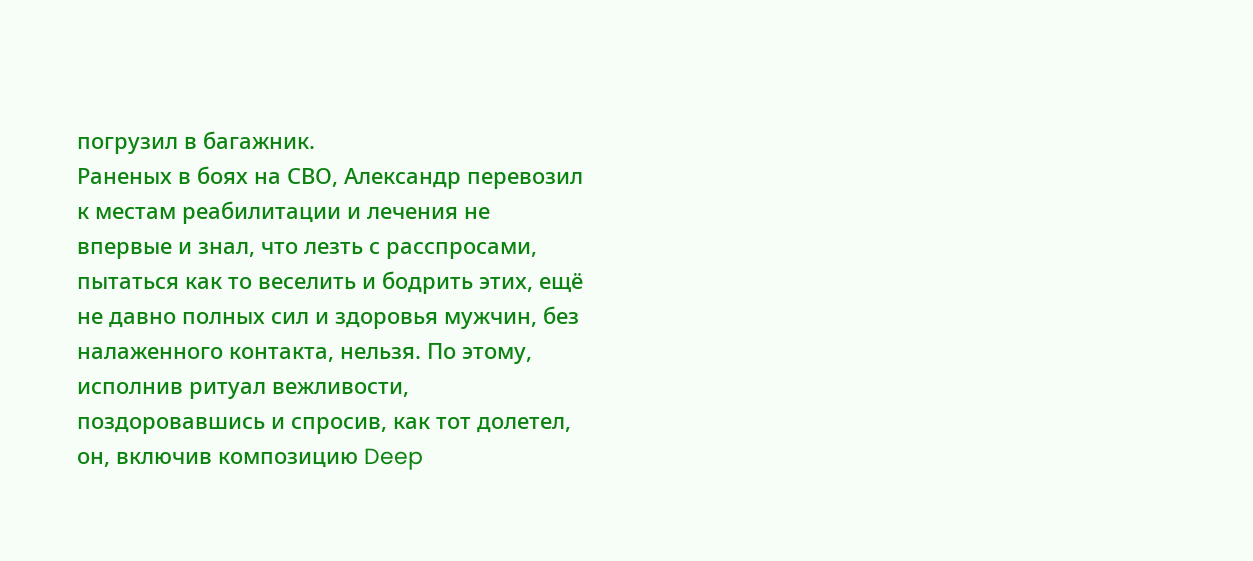погрузил в багажник.
Раненых в боях на СВО, Александр перевозил к местам реабилитации и лечения не впервые и знал, что лезть с расспросами, пытаться как то веселить и бодрить этих, ещё не давно полных сил и здоровья мужчин, без налаженного контакта, нельзя. По этому, исполнив ритуал вежливости, поздоровавшись и спросив, как тот долетел, он, включив композицию Deep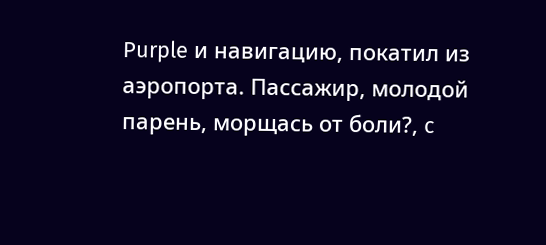Purple и навигацию, покатил из аэропорта. Пассажир, молодой парень, морщась от боли?, c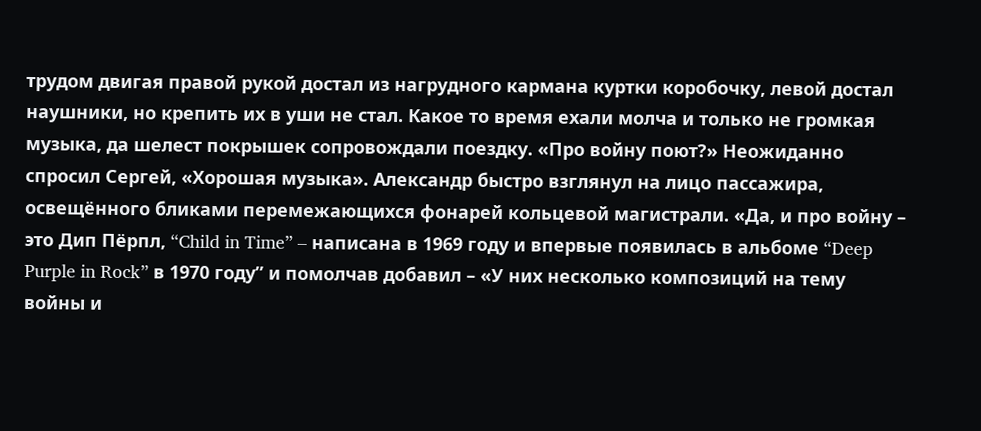трудом двигая правой рукой достал из нагрудного кармана куртки коробочку, левой достал наушники, но крепить их в уши не стал. Какое то время ехали молча и только не громкая музыка, да шелест покрышек сопровождали поездку. «Про войну поют?» Неожиданно спросил Сергей, «Хорошая музыка». Александр быстро взглянул на лицо пассажира, освещённого бликами перемежающихся фонарей кольцевой магистрали. «Да, и про войну – это Дип Пёрпл, “Child in Time” – написана в 1969 году и впервые появилась в альбоме “Deep Purple in Rock” в 1970 году” и помолчав добавил – «У них несколько композиций на тему войны и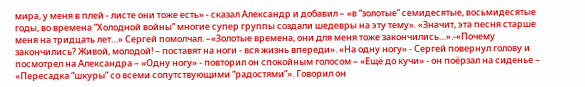мира, у меня в плей - листе они тоже есть» - сказал Александр и добавил – «в “золотые” семидесятые, восьмидесятые годы, во времена “Холодной войны” многие супер группы создали шедевры на эту тему». «Значит, эта песня старше меня на тридцать лет…» Сергей помолчал. –«Золотые времена, они для меня тоже закончились…».-«Почему закончились? Живой, молодой! – поставят на ноги - вся жизнь впереди». «На одну ногу» - Сергей повернул голову и посмотрел на Александра – «Одну ногу» - повторил он спокойным голосом – «Ещё до кучи» - он поёрзал на сиденье – «Пересадка “шкуры” со всеми сопутствующими “радостями”». Говорил он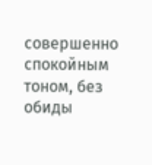совершенно спокойным тоном, без обиды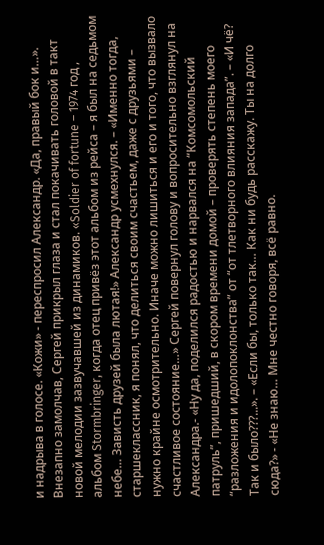и надрыва в голосе. «Кожи» - переспросил Александр. «Да, правый бок и…».
Внезапно замолчав, Сергей прикрыл глаза и стал покачивать головой в такт новой мелодии зазвучавшей из динамиков. «Soldier of fortune – 1974 год , альбом Stormbringer, когда отец привёз этот альбом из рейса – я был на седьмом небе… Зависть друзей была лютая!» Александр усмехнулся. – «Именно тогда, старшеклассник, я понял, что делиться своим счастьем, даже с друзьями – нужно крайне осмотрительно. Иначе можно лишиться и его и того, что вызвало счастливое состояние…» Сергей повернул голову и вопросительно взглянул на Александра.- «Ну да, поделился радостью и нарвался на “Комсомольский патруль”, пришедший, в скором времени домой – проверять степень моего “разложения и идолопоклонства” от “от тлетворного влияния запада”. – «И чё? Так и было???...». – «Если бы, только так… Как ни будь расскажу. Ты на долго сюда?» - «Не знаю… Мне честно говоря, всё равно.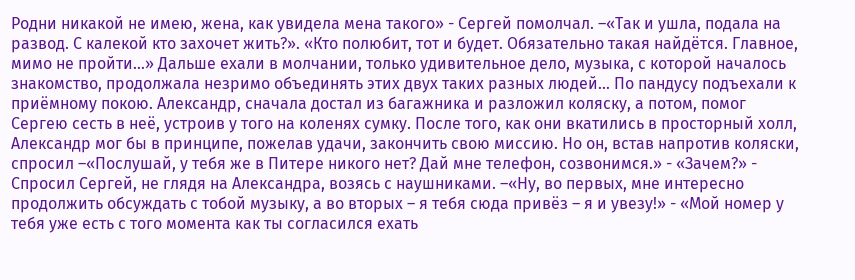Родни никакой не имею, жена, как увидела мена такого» - Сергей помолчал. –«Так и ушла, подала на развод. С калекой кто захочет жить?». «Кто полюбит, тот и будет. Обязательно такая найдётся. Главное, мимо не пройти…» Дальше ехали в молчании, только удивительное дело, музыка, с которой началось знакомство, продолжала незримо объединять этих двух таких разных людей… По пандусу подъехали к приёмному покою. Александр, сначала достал из багажника и разложил коляску, а потом, помог Сергею сесть в неё, устроив у того на коленях сумку. После того, как они вкатились в просторный холл, Александр мог бы в принципе, пожелав удачи, закончить свою миссию. Но он, встав напротив коляски, спросил –«Послушай, у тебя же в Питере никого нет? Дай мне телефон, созвонимся.» - «Зачем?» - Спросил Сергей, не глядя на Александра, возясь с наушниками. –«Ну, во первых, мне интересно продолжить обсуждать с тобой музыку, а во вторых – я тебя сюда привёз – я и увезу!» - «Мой номер у тебя уже есть с того момента как ты согласился ехать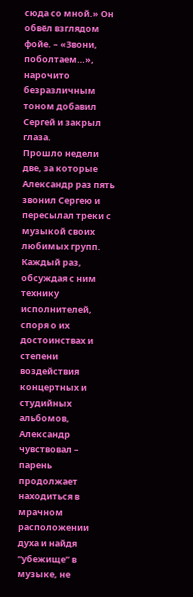сюда со мной.» Он обвёл взглядом фойе. – «Звони, поболтаем…», нарочито безразличным тоном добавил Сергей и закрыл глаза.
Прошло недели две, за которые Александр раз пять звонил Сергею и пересылал треки с музыкой своих любимых групп. Каждый раз, обсуждая с ним технику исполнителей, споря о их достоинствах и степени воздействия концертных и студийных альбомов, Александр чувствовал – парень продолжает находиться в мрачном расположении духа и найдя “убежище” в музыке, не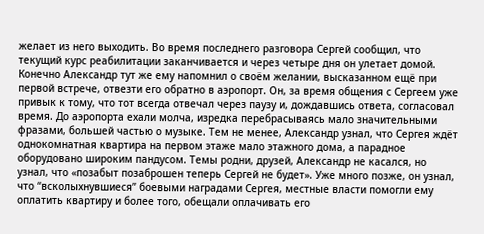желает из него выходить. Во время последнего разговора Сергей сообщил, что текущий курс реабилитации заканчивается и через четыре дня он улетает домой. Конечно Александр тут же ему напомнил о своём желании, высказанном ещё при первой встрече, отвезти его обратно в аэропорт. Он, за время общения с Сергеем уже привык к тому, что тот всегда отвечал через паузу и, дождавшись ответа, согласовал время. До аэропорта ехали молча, изредка перебрасываясь мало значительными фразами, большей частью о музыке. Тем не менее, Александр узнал, что Сергея ждёт однокомнатная квартира на первом этаже мало этажного дома, а парадное оборудовано широким пандусом. Темы родни, друзей, Александр не касался, но узнал, что «позабыт позаброшен теперь Сергей не будет». Уже много позже, он узнал, что “всколыхнувшиеся” боевыми наградами Сергея, местные власти помогли ему оплатить квартиру и более того, обещали оплачивать его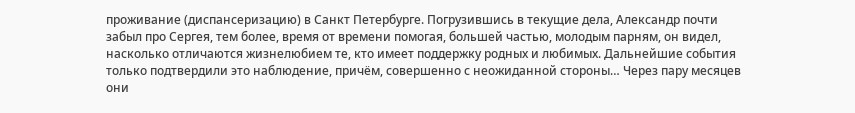проживание (диспансеризацию) в Санкт Петербурге. Погрузившись в текущие дела, Александр почти забыл про Сергея, тем более, время от времени помогая, большей частью, молодым парням, он видел, насколько отличаются жизнелюбием те, кто имеет поддержку родных и любимых. Дальнейшие события только подтвердили это наблюдение, причём, совершенно с неожиданной стороны… Через пару месяцев они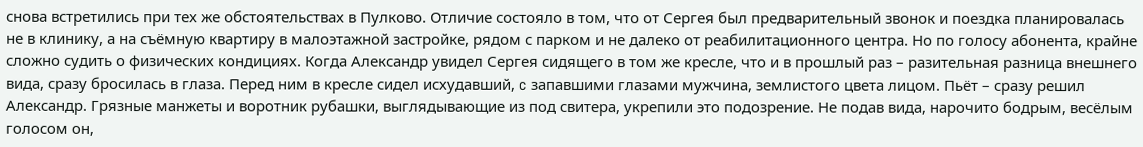снова встретились при тех же обстоятельствах в Пулково. Отличие состояло в том, что от Сергея был предварительный звонок и поездка планировалась не в клинику, а на съёмную квартиру в малоэтажной застройке, рядом с парком и не далеко от реабилитационного центра. Но по голосу абонента, крайне сложно судить о физических кондициях. Когда Александр увидел Сергея сидящего в том же кресле, что и в прошлый раз – разительная разница внешнего вида, сразу бросилась в глаза. Перед ним в кресле сидел исхудавший, c запавшими глазами мужчина, землистого цвета лицом. Пьёт – сразу решил Александр. Грязные манжеты и воротник рубашки, выглядывающие из под свитера, укрепили это подозрение. Не подав вида, нарочито бодрым, весёлым голосом он,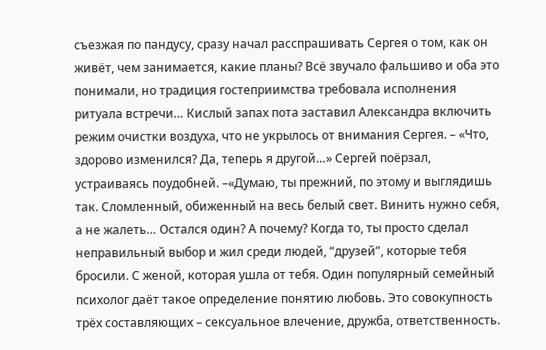съезжая по пандусу, сразу начал расспрашивать Сергея о том, как он живёт, чем занимается, какие планы? Всё звучало фальшиво и оба это понимали, но традиция гостеприимства требовала исполнения ритуала встречи… Кислый запах пота заставил Александра включить режим очистки воздуха, что не укрылось от внимания Сергея. – «Что, здорово изменился? Да, теперь я другой…» Сергей поёрзал, устраиваясь поудобней. –«Думаю, ты прежний, по этому и выглядишь так. Сломленный, обиженный на весь белый свет. Винить нужно себя, а не жалеть… Остался один? А почему? Когда то, ты просто сделал неправильный выбор и жил среди людей, “друзей”, которые тебя бросили. С женой, которая ушла от тебя. Один популярный семейный психолог даёт такое определение понятию любовь. Это совокупность трёх составляющих – сексуальное влечение, дружба, ответственность.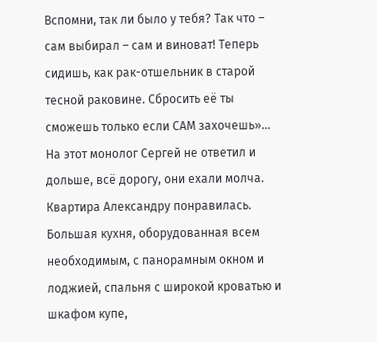Вспомни, так ли было у тебя? Так что – сам выбирал – сам и виноват! Теперь сидишь, как рак-отшельник в старой тесной раковине. Сбросить её ты сможешь только если САМ захочешь»… На этот монолог Сергей не ответил и дольше, всё дорогу, они ехали молча. Квартира Александру понравилась. Большая кухня, оборудованная всем необходимым, с панорамным окном и лоджией, спальня с широкой кроватью и шкафом купе,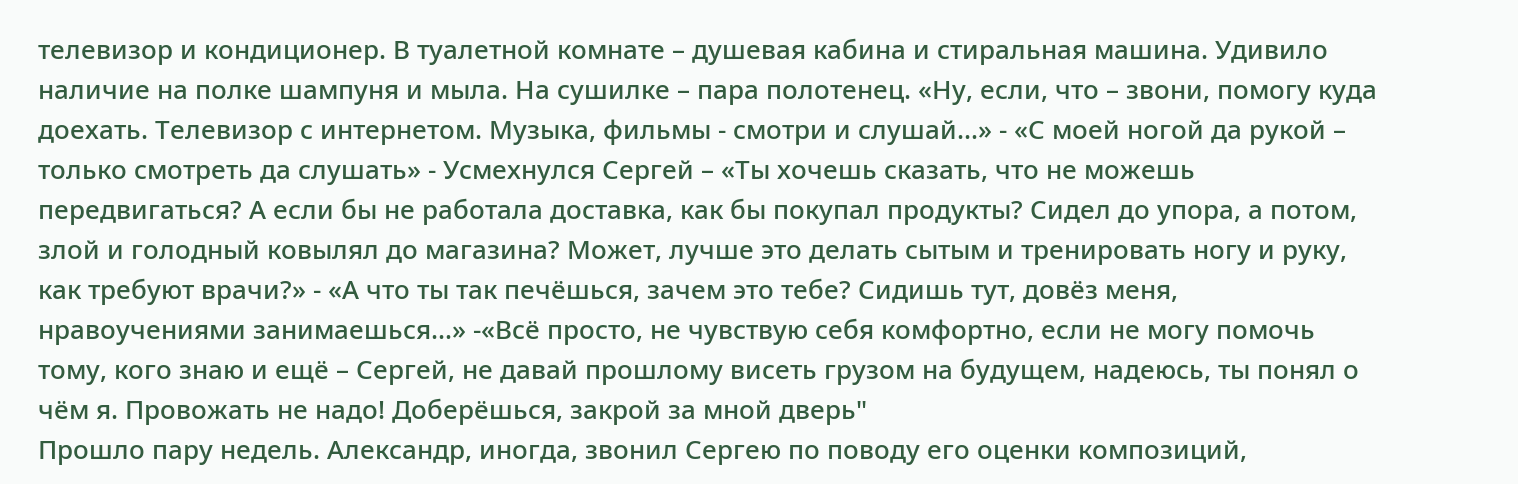телевизор и кондиционер. В туалетной комнате – душевая кабина и стиральная машина. Удивило наличие на полке шампуня и мыла. На сушилке – пара полотенец. «Ну, если, что – звони, помогу куда доехать. Телевизор с интернетом. Музыка, фильмы - смотри и слушай…» - «С моей ногой да рукой – только смотреть да слушать» - Усмехнулся Сергей – «Ты хочешь сказать, что не можешь передвигаться? А если бы не работала доставка, как бы покупал продукты? Сидел до упора, а потом, злой и голодный ковылял до магазина? Может, лучше это делать сытым и тренировать ногу и руку, как требуют врачи?» - «А что ты так печёшься, зачем это тебе? Сидишь тут, довёз меня, нравоучениями занимаешься…» -«Всё просто, не чувствую себя комфортно, если не могу помочь тому, кого знаю и ещё – Сергей, не давай прошлому висеть грузом на будущем, надеюсь, ты понял о чём я. Провожать не надо! Доберёшься, закрой за мной дверь"
Прошло пару недель. Александр, иногда, звонил Сергею по поводу его оценки композиций,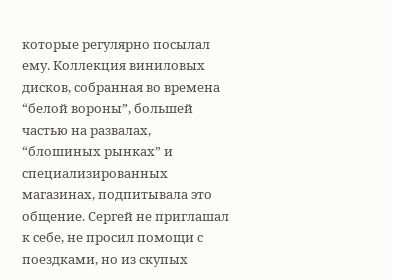которые регулярно посылал ему. Коллекция виниловых дисков, собранная во времена “белой вороны”, большей частью на развалах, “блошиных рынках” и специализированных магазинах, подпитывала это общение. Сергей не приглашал к себе, не просил помощи с поездками, но из скупых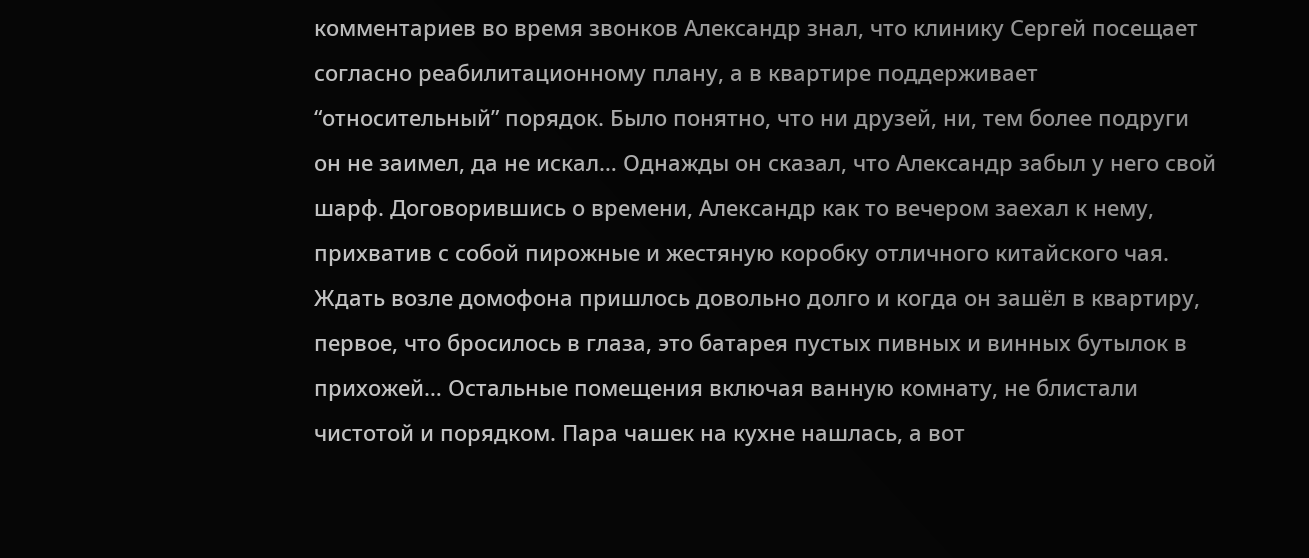комментариев во время звонков Александр знал, что клинику Сергей посещает согласно реабилитационному плану, а в квартире поддерживает “относительный” порядок. Было понятно, что ни друзей, ни, тем более подруги он не заимел, да не искал… Однажды он сказал, что Александр забыл у него свой шарф. Договорившись о времени, Александр как то вечером заехал к нему, прихватив с собой пирожные и жестяную коробку отличного китайского чая. Ждать возле домофона пришлось довольно долго и когда он зашёл в квартиру, первое, что бросилось в глаза, это батарея пустых пивных и винных бутылок в прихожей… Остальные помещения включая ванную комнату, не блистали чистотой и порядком. Пара чашек на кухне нашлась, а вот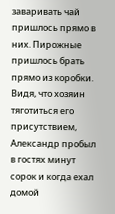заваривать чай пришлось прямо в них. Пирожные пришлось брать прямо из коробки. Видя, что хозяин тяготиться его присутствием, Александр пробыл в гостях минут сорок и когда ехал домой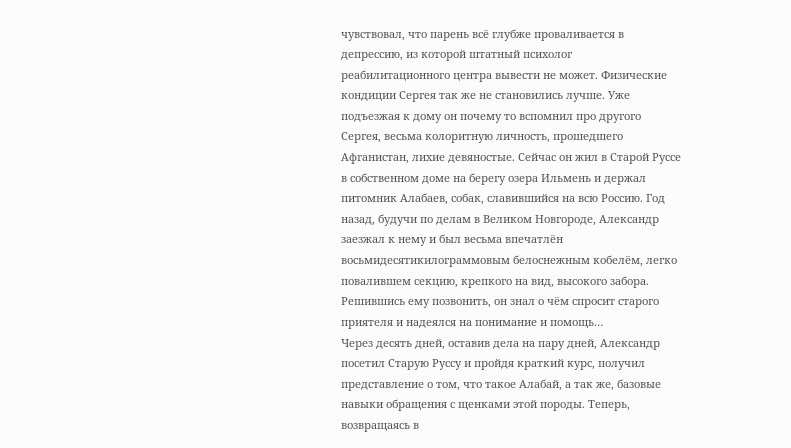чувствовал, что парень всё глубже проваливается в депрессию, из которой штатный психолог реабилитационного центра вывести не может. Физические кондиции Сергея так же не становились лучше. Уже подъезжая к дому он почему то вспомнил про другого Сергея, весьма колоритную личность, прошедшего Афганистан, лихие девяностые. Сейчас он жил в Старой Руссе в собственном доме на берегу озера Ильмень и держал питомник Алабаев, собак, славившийся на всю Россию. Год назад, будучи по делам в Великом Новгороде, Александр заезжал к нему и был весьма впечатлён восьмидесятикилограммовым белоснежным кобелём, легко повалившем секцию, крепкого на вид, высокого забора. Решившись ему позвонить, он знал о чём спросит старого приятеля и надеялся на понимание и помощь…
Через десять дней, оставив дела на пару дней, Александр посетил Старую Руссу и пройдя краткий курс, получил представление о том, что такое Алабай, а так же, базовые навыки обращения с щенками этой породы. Теперь, возвращаясь в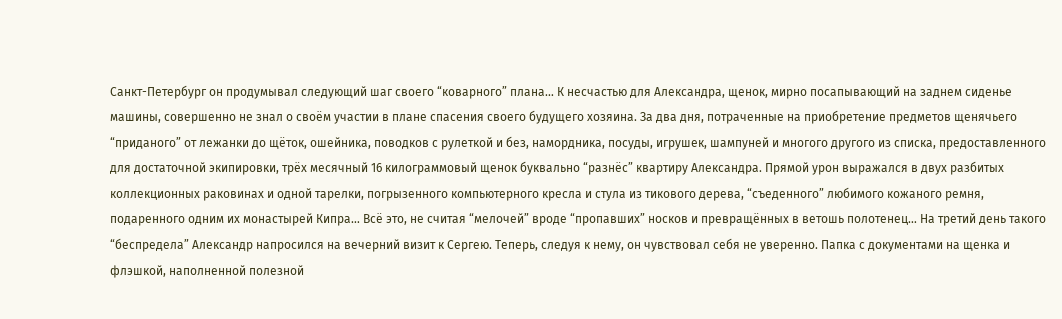Санкт-Петербург он продумывал следующий шаг своего “коварного” плана… К несчастью для Александра, щенок, мирно посапывающий на заднем сиденье машины, совершенно не знал о своём участии в плане спасения своего будущего хозяина. За два дня, потраченные на приобретение предметов щенячьего “приданого” от лежанки до щёток, ошейника, поводков с рулеткой и без, намордника, посуды, игрушек, шампуней и многого другого из списка, предоставленного для достаточной экипировки, трёх месячный 16 килограммовый щенок буквально “разнёс” квартиру Александра. Прямой урон выражался в двух разбитых коллекционных раковинах и одной тарелки, погрызенного компьютерного кресла и стула из тикового дерева, “съеденного” любимого кожаного ремня, подаренного одним их монастырей Кипра… Всё это, не считая “мелочей” вроде “пропавших” носков и превращённых в ветошь полотенец… На третий день такого “беспредела” Александр напросился на вечерний визит к Сергею. Теперь, следуя к нему, он чувствовал себя не уверенно. Папка с документами на щенка и флэшкой, наполненной полезной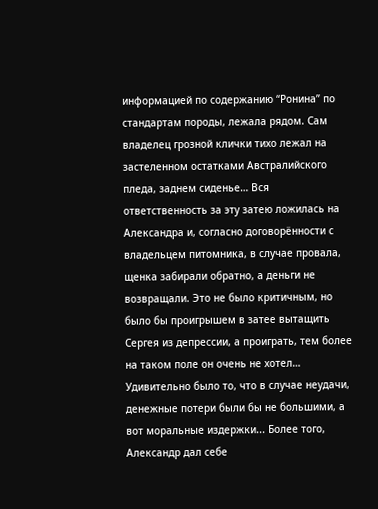информацией по содержанию “Ронина” по стандартам породы, лежала рядом. Сам владелец грозной клички тихо лежал на застеленном остатками Австралийского пледа, заднем сиденье… Вся ответственность за эту затею ложилась на Александра и, согласно договорённости с владельцем питомника, в случае провала, щенка забирали обратно, а деньги не возвращали. Это не было критичным, но было бы проигрышем в затее вытащить Сергея из депрессии, а проиграть, тем более на таком поле он очень не хотел… Удивительно было то, что в случае неудачи, денежные потери были бы не большими, а вот моральные издержки... Более того, Александр дал себе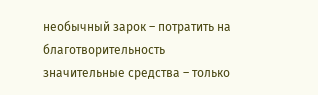необычный зарок – потратить на благотворительность значительные средства – только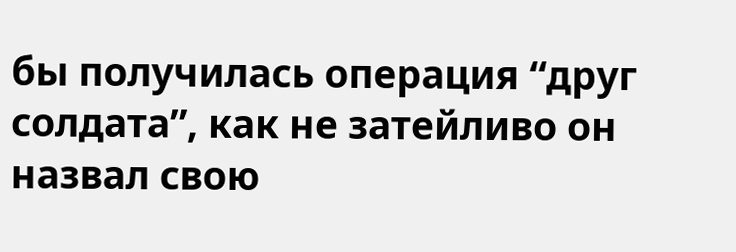бы получилась операция “друг солдата”, как не затейливо он назвал свою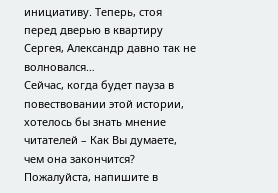инициативу. Теперь, стоя перед дверью в квартиру Сергея, Александр давно так не волновался…
Сейчас, когда будет пауза в повествовании этой истории, хотелось бы знать мнение читателей – Как Вы думаете, чем она закончится? Пожалуйста, напишите в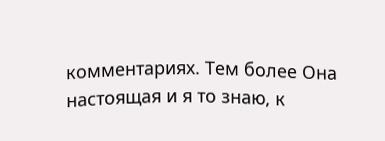комментариях. Тем более Она настоящая и я то знаю, к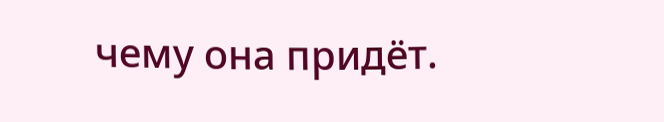чему она придёт.